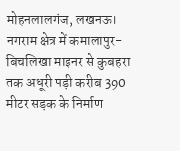मोहनलालगंज, लखनऊ। नगराम क्षेत्र में कमालापुर-बिचलिखा माइनर से कुबहरा तक अधूरी पड़ी करीब 390 मीटर सड़क के निर्माण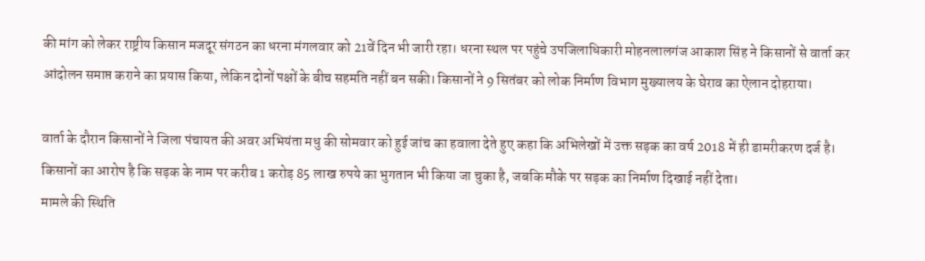की मांग को लेकर राष्ट्रीय किसान मजदूर संगठन का धरना मंगलवार को 21वें दिन भी जारी रहा। धरना स्थल पर पहुंचे उपजिलाधिकारी मोहनलालगंज आकाश सिंह ने किसानों से वार्ता कर आंदोलन समाप्त कराने का प्रयास किया, लेकिन दोनों पक्षों के बीच सहमति नहीं बन सकी। किसानों ने 9 सितंबर को लोक निर्माण विभाग मुख्यालय के घेराव का ऐलान दोहराया।

वार्ता के दौरान किसानों ने जिला पंचायत की अवर अभियंता मधु की सोमवार को हुई जांच का हवाला देते हुए कहा कि अभिलेखों में उक्त सड़क का वर्ष 2018 में ही डामरीकरण दर्ज है। किसानों का आरोप है कि सड़क के नाम पर करीब 1 करोड़ 85 लाख रुपये का भुगतान भी किया जा चुका है, जबकि मौके पर सड़क का निर्माण दिखाई नहीं देता।
मामले की स्थिति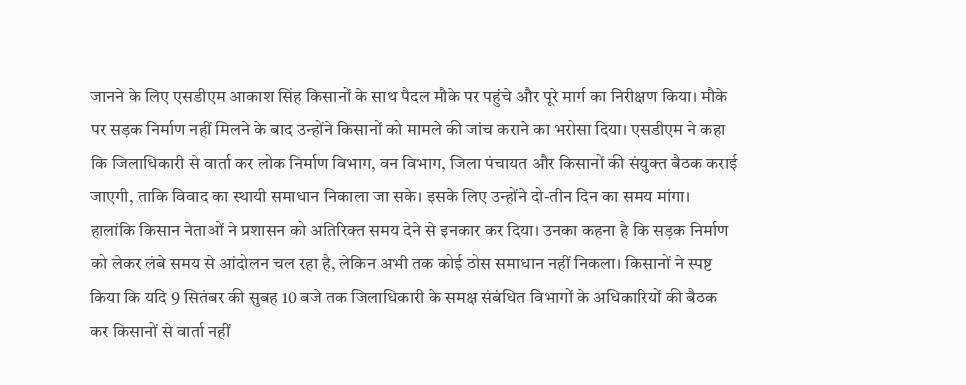जानने के लिए एसडीएम आकाश सिंह किसानों के साथ पैदल मौके पर पहुंचे और पूरे मार्ग का निरीक्षण किया। मौके पर सड़क निर्माण नहीं मिलने के बाद उन्होंने किसानों को मामले की जांच कराने का भरोसा दिया। एसडीएम ने कहा कि जिलाधिकारी से वार्ता कर लोक निर्माण विभाग, वन विभाग, जिला पंचायत और किसानों की संयुक्त बैठक कराई जाएगी, ताकि विवाद का स्थायी समाधान निकाला जा सके। इसके लिए उन्होंने दो-तीन दिन का समय मांगा।
हालांकि किसान नेताओं ने प्रशासन को अतिरिक्त समय देने से इनकार कर दिया। उनका कहना है कि सड़क निर्माण को लेकर लंबे समय से आंदोलन चल रहा है, लेकिन अभी तक कोई ठोस समाधान नहीं निकला। किसानों ने स्पष्ट किया कि यदि 9 सितंबर की सुबह 10 बजे तक जिलाधिकारी के समक्ष संबंधित विभागों के अधिकारियों की बैठक कर किसानों से वार्ता नहीं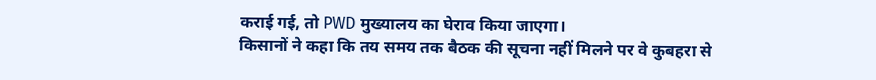कराई गई, तो PWD मुख्यालय का घेराव किया जाएगा।
किसानों ने कहा कि तय समय तक बैठक की सूचना नहीं मिलने पर वे कुबहरा से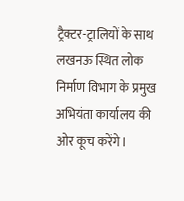ट्रैक्टर-ट्रालियों के साथ लखनऊ स्थित लोक निर्माण विभाग के प्रमुख अभियंता कार्यालय की ओर कूच करेंगे।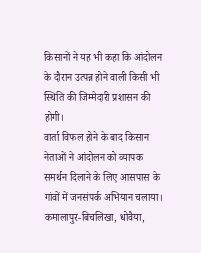किसानों ने यह भी कहा कि आंदोलन के दौरान उत्पन्न होने वाली किसी भी स्थिति की जिम्मेदारी प्रशासन की होगी।
वार्ता विफल होने के बाद किसान नेताओं ने आंदोलन को व्यापक समर्थन दिलाने के लिए आसपास के गांवों में जनसंपर्क अभियान चलाया। कमालापुर-बिचलिखा, धोवैया,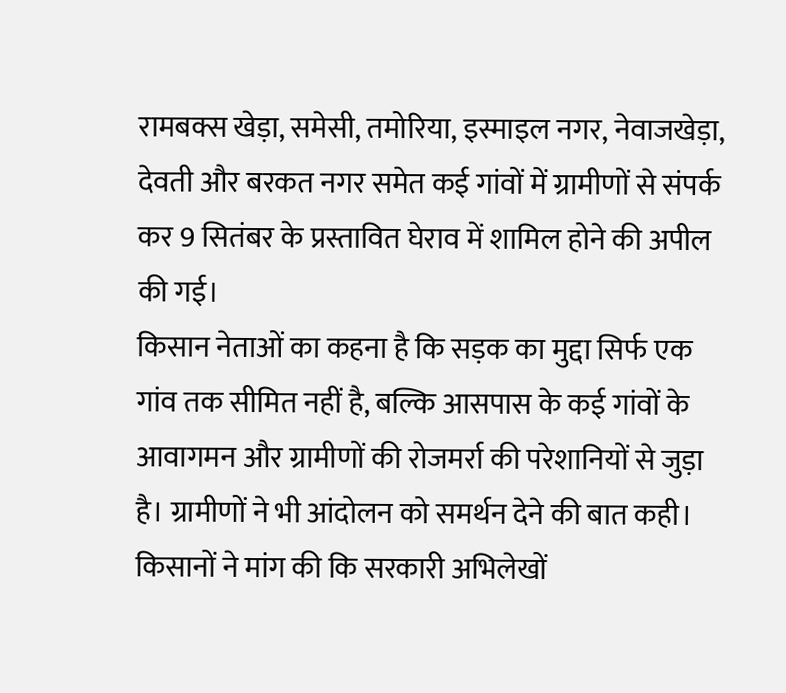रामबक्स खेड़ा, समेसी, तमोरिया, इस्माइल नगर, नेवाजखेड़ा, देवती और बरकत नगर समेत कई गांवों में ग्रामीणों से संपर्क कर 9 सितंबर के प्रस्तावित घेराव में शामिल होने की अपील की गई।
किसान नेताओं का कहना है कि सड़क का मुद्दा सिर्फ एक गांव तक सीमित नहीं है, बल्कि आसपास के कई गांवों के आवागमन और ग्रामीणों की रोजमर्रा की परेशानियों से जुड़ा है। ग्रामीणों ने भी आंदोलन को समर्थन देने की बात कही।
किसानों ने मांग की कि सरकारी अभिलेखों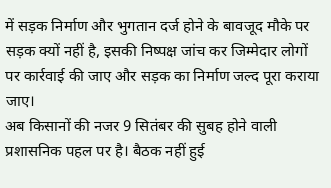में सड़क निर्माण और भुगतान दर्ज होने के बावजूद मौके पर सड़क क्यों नहीं है, इसकी निष्पक्ष जांच कर जिम्मेदार लोगों पर कार्रवाई की जाए और सड़क का निर्माण जल्द पूरा कराया जाए।
अब किसानों की नजर 9 सितंबर की सुबह होने वाली प्रशासनिक पहल पर है। बैठक नहीं हुई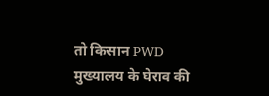तो किसान PWD मुख्यालय के घेराव की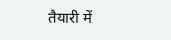तैयारी में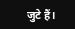जुटे हैं।